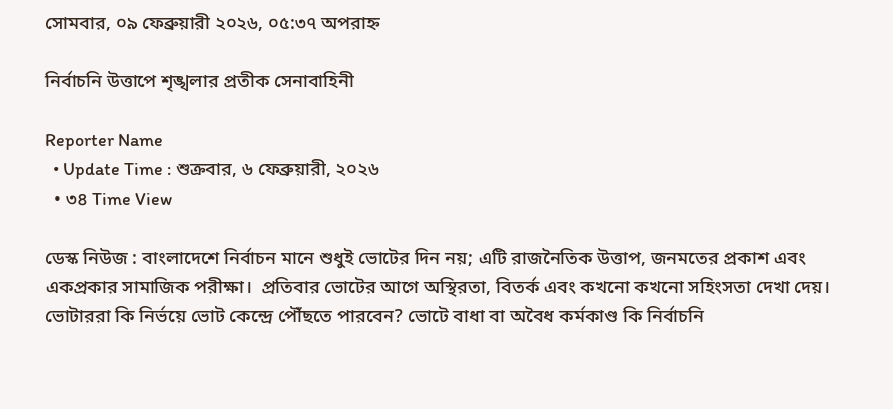সোমবার, ০৯ ফেব্রুয়ারী ২০২৬, ০৫:৩৭ অপরাহ্ন

নির্বাচনি উত্তাপে শৃঙ্খলার প্রতীক সেনাবাহিনী

Reporter Name
  • Update Time : শুক্রবার, ৬ ফেব্রুয়ারী, ২০২৬
  • ৩৪ Time View

ডেস্ক নিউজ : বাংলাদেশে নির্বাচন মানে শুধুই ভোটের দিন নয়; এটি রাজনৈতিক উত্তাপ, জনমতের প্রকাশ এবং একপ্রকার সামাজিক পরীক্ষা।  প্রতিবার ভোটের আগে অস্থিরতা, বিতর্ক এবং কখনো কখনো সহিংসতা দেখা দেয়। ভোটাররা কি নির্ভয়ে ভোট কেন্দ্রে পৌঁছতে পারবেন? ভোটে বাধা বা অবৈধ কর্মকাণ্ড কি নির্বাচনি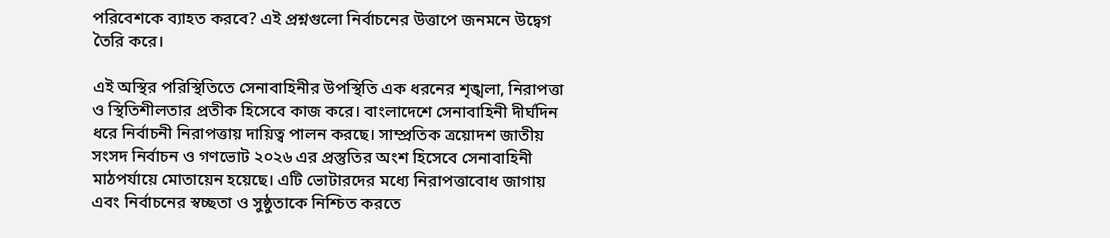পরিবেশকে ব্যাহত করবে? এই প্রশ্নগুলো নির্বাচনের উত্তাপে জনমনে উদ্বেগ তৈরি করে।

এই অস্থির পরিস্থিতিতে সেনাবাহিনীর উপস্থিতি এক ধরনের শৃঙ্খলা, নিরাপত্তা ও স্থিতিশীলতার প্রতীক হিসেবে কাজ করে। বাংলাদেশে সেনাবাহিনী দীর্ঘদিন ধরে নির্বাচনী নিরাপত্তায় দায়িত্ব পালন করছে। সাম্প্রতিক ত্রয়োদশ জাতীয় সংসদ নির্বাচন ও গণভোট ২০২৬ এর প্রস্তুতির অংশ হিসেবে সেনাবাহিনী মাঠপর্যায়ে মোতায়েন হয়েছে। এটি ভোটারদের মধ্যে নিরাপত্তাবোধ জাগায় এবং নির্বাচনের স্বচ্ছতা ও সুষ্ঠুতাকে নিশ্চিত করতে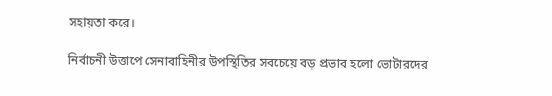সহায়তা করে।

নির্বাচনী উত্তাপে সেনাবাহিনীর উপস্থিতির সবচেয়ে বড় প্রভাব হলো ভোটারদের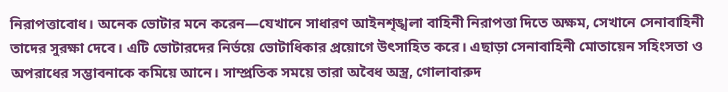নিরাপত্তাবোধ। অনেক ভোটার মনে করেন—যেখানে সাধারণ আইনশৃঙ্খলা বাহিনী নিরাপত্তা দিতে অক্ষম, সেখানে সেনাবাহিনী তাদের সুরক্ষা দেবে। এটি ভোটারদের নির্ভয়ে ভোটাধিকার প্রয়োগে উৎসাহিত করে। এছাড়া সেনাবাহিনী মোতায়েন সহিংসতা ও অপরাধের সম্ভাবনাকে কমিয়ে আনে। সাম্প্রতিক সময়ে তারা অবৈধ অস্ত্র, গোলাবারুদ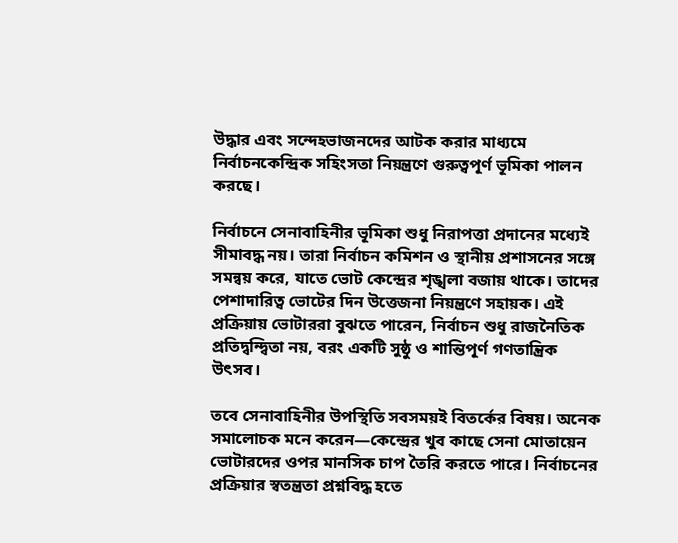উদ্ধার এবং সন্দেহভাজনদের আটক করার মাধ্যমে নির্বাচনকেন্দ্রিক সহিংসতা নিয়ন্ত্রণে গুরুত্বপূর্ণ ভূমিকা পালন করছে।

নির্বাচনে সেনাবাহিনীর ভূমিকা শুধু নিরাপত্তা প্রদানের মধ্যেই সীমাবদ্ধ নয়। তারা নির্বাচন কমিশন ও স্থানীয় প্রশাসনের সঙ্গে সমন্বয় করে, যাতে ভোট কেন্দ্রের শৃঙ্খলা বজায় থাকে। তাদের পেশাদারিত্ব ভোটের দিন উত্তেজনা নিয়ন্ত্রণে সহায়ক। এই প্রক্রিয়ায় ভোটাররা বুঝতে পারেন, নির্বাচন শুধু রাজনৈতিক প্রতিদ্বন্দ্বিতা নয়, বরং একটি সুষ্ঠু ও শান্তিপূর্ণ গণতান্ত্রিক উৎসব।

তবে সেনাবাহিনীর উপস্থিতি সবসময়ই বিতর্কের বিষয়। অনেক সমালোচক মনে করেন—কেন্দ্রের খুব কাছে সেনা মোতায়েন ভোটারদের ওপর মানসিক চাপ তৈরি করতে পারে। নির্বাচনের প্রক্রিয়ার স্বতন্ত্রতা প্রশ্নবিদ্ধ হতে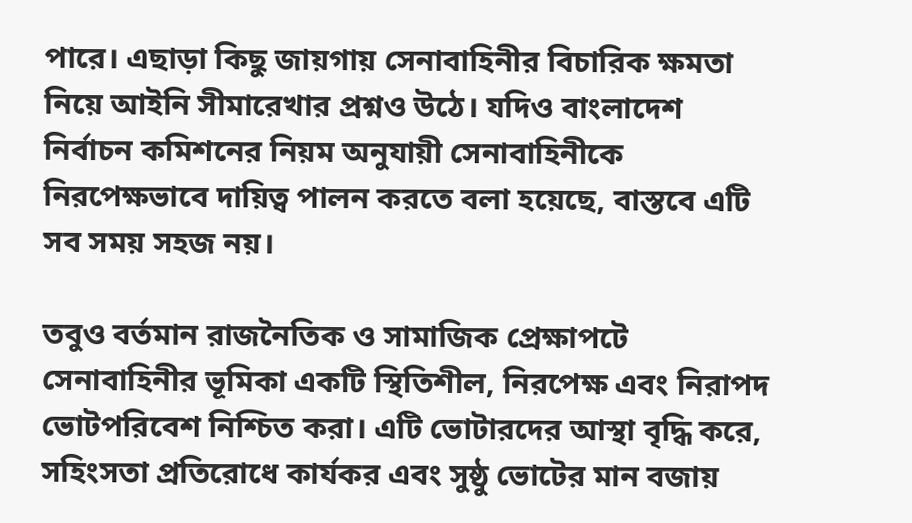পারে। এছাড়া কিছু জায়গায় সেনাবাহিনীর বিচারিক ক্ষমতা নিয়ে আইনি সীমারেখার প্রশ্নও উঠে। যদিও বাংলাদেশ নির্বাচন কমিশনের নিয়ম অনুযায়ী সেনাবাহিনীকে নিরপেক্ষভাবে দায়িত্ব পালন করতে বলা হয়েছে, বাস্তবে এটি সব সময় সহজ নয়।

তবুও বর্তমান রাজনৈতিক ও সামাজিক প্রেক্ষাপটে সেনাবাহিনীর ভূমিকা একটি স্থিতিশীল, নিরপেক্ষ এবং নিরাপদ ভোটপরিবেশ নিশ্চিত করা। এটি ভোটারদের আস্থা বৃদ্ধি করে, সহিংসতা প্রতিরোধে কার্যকর এবং সুষ্ঠু ভোটের মান বজায়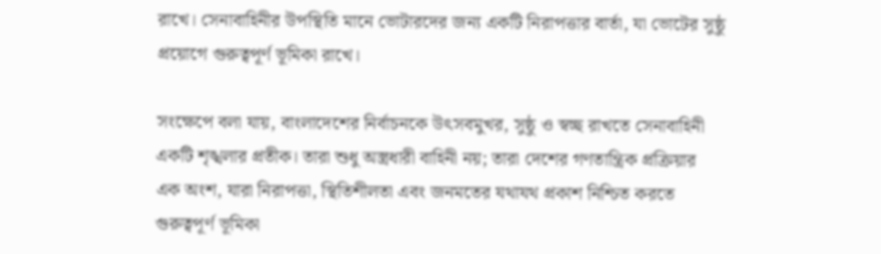রাখে। সেনাবাহিনীর উপস্থিতি মানে ভোটারদের জন্য একটি নিরাপত্তার বার্তা, যা ভোটের সুষ্ঠু প্রয়োগে গুরুত্বপূর্ণ ভূমিকা রাখে।

সংক্ষেপে বলা যায়, বাংলাদেশের নির্বাচনকে উৎসবমুখর, সুষ্ঠু ও স্বচ্ছ রাখতে সেনাবাহিনী একটি শৃঙ্খলার প্রতীক। তারা শুধু অস্ত্রধারী বাহিনী নয়; তারা দেশের গণতান্ত্রিক প্রক্রিয়ার এক অংশ, যারা নিরাপত্তা, স্থিতিশীলতা এবং জনমতের যথাযথ প্রকাশ নিশ্চিত করতে গুরুত্বপূর্ণ ভূমিকা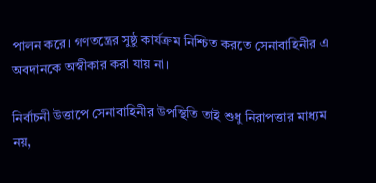পালন করে। গণতন্ত্রের সুষ্ঠু কার্যক্রম নিশ্চিত করতে সেনাবাহিনীর এ অবদানকে অস্বীকার করা যায় না।

নির্বাচনী উত্তাপে সেনাবাহিনীর উপস্থিতি তাই শুধু নিরাপত্তার মাধ্যম নয়,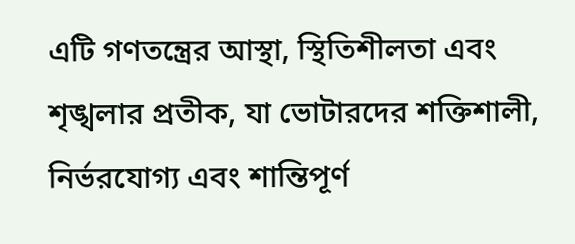এটি গণতন্ত্রের আস্থা, স্থিতিশীলতা এবং শৃঙ্খলার প্রতীক, যা ভোটারদের শক্তিশালী, নির্ভরযোগ্য এবং শান্তিপূর্ণ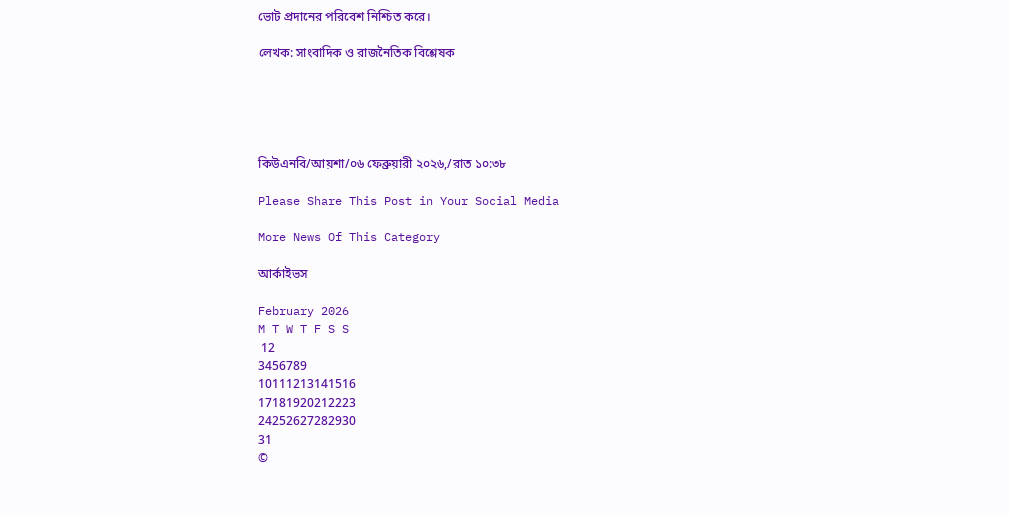ভোট প্রদানের পরিবেশ নিশ্চিত করে।

লেখক: সাংবাদিক ও রাজনৈতিক বিশ্লেষক





কিউএনবি/আয়শা/০৬ ফেব্রুয়ারী ২০২৬,/রাত ১০:৩৮

Please Share This Post in Your Social Media

More News Of This Category

আর্কাইভস

February 2026
M T W T F S S
 12
3456789
10111213141516
17181920212223
24252627282930
31
©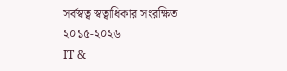সর্বস্বত্ব স্বত্বাধিকার সংরক্ষিত ২০১৫-২০২৬
IT &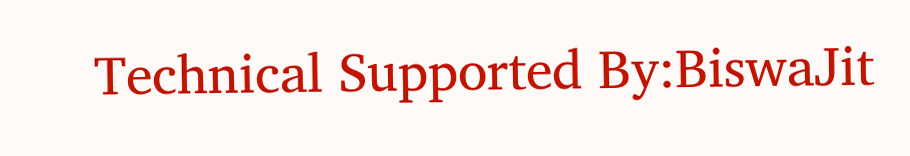Technical Supported By:BiswaJit